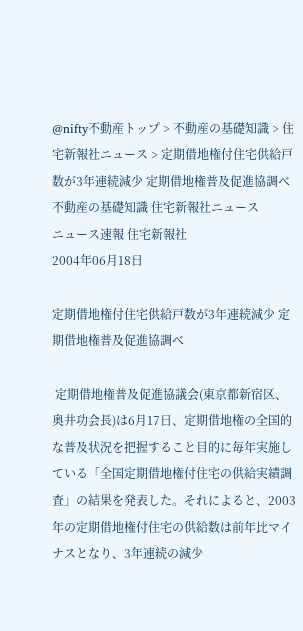@nifty不動産トップ > 不動産の基礎知識 > 住宅新報社ニュース > 定期借地権付住宅供給戸数が3年連続減少 定期借地権普及促進協調べ
不動産の基礎知識 住宅新報社ニュース
ニュース速報 住宅新報社
2004年06月18日

定期借地権付住宅供給戸数が3年連続減少 定期借地権普及促進協調べ

 定期借地権普及促進協議会(東京都新宿区、奥井功会長)は6月17日、定期借地権の全国的な普及状況を把握すること目的に毎年実施している「全国定期借地権付住宅の供給実績調査」の結果を発表した。それによると、2003年の定期借地権付住宅の供給数は前年比マイナスとなり、3年連続の減少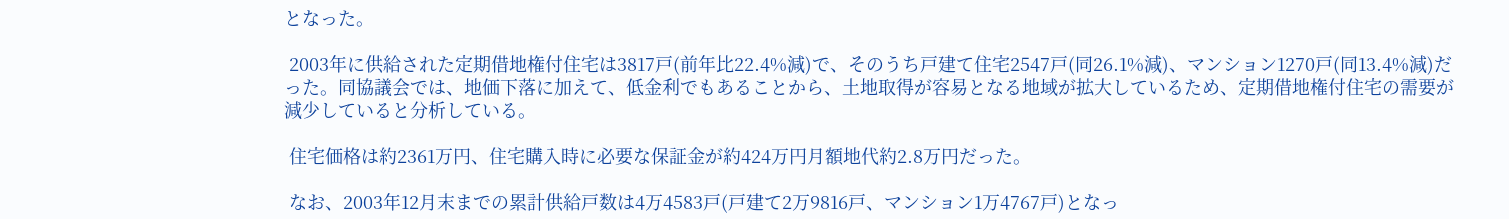となった。

 2003年に供給された定期借地権付住宅は3817戸(前年比22.4%減)で、そのうち戸建て住宅2547戸(同26.1%減)、マンション1270戸(同13.4%減)だった。同協議会では、地価下落に加えて、低金利でもあることから、土地取得が容易となる地域が拡大しているため、定期借地権付住宅の需要が減少していると分析している。

 住宅価格は約2361万円、住宅購入時に必要な保証金が約424万円月額地代約2.8万円だった。

 なお、2003年12月末までの累計供給戸数は4万4583戸(戸建て2万9816戸、マンション1万4767戸)となっ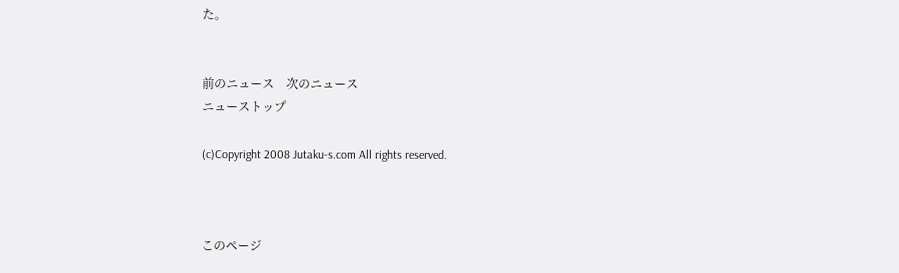た。


前のニュース    次のニュース
ニューストップ

(c)Copyright 2008 Jutaku-s.com All rights reserved.



このページ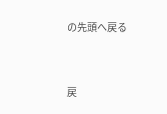の先頭へ戻る




戻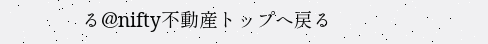る@nifty不動産トップへ戻る